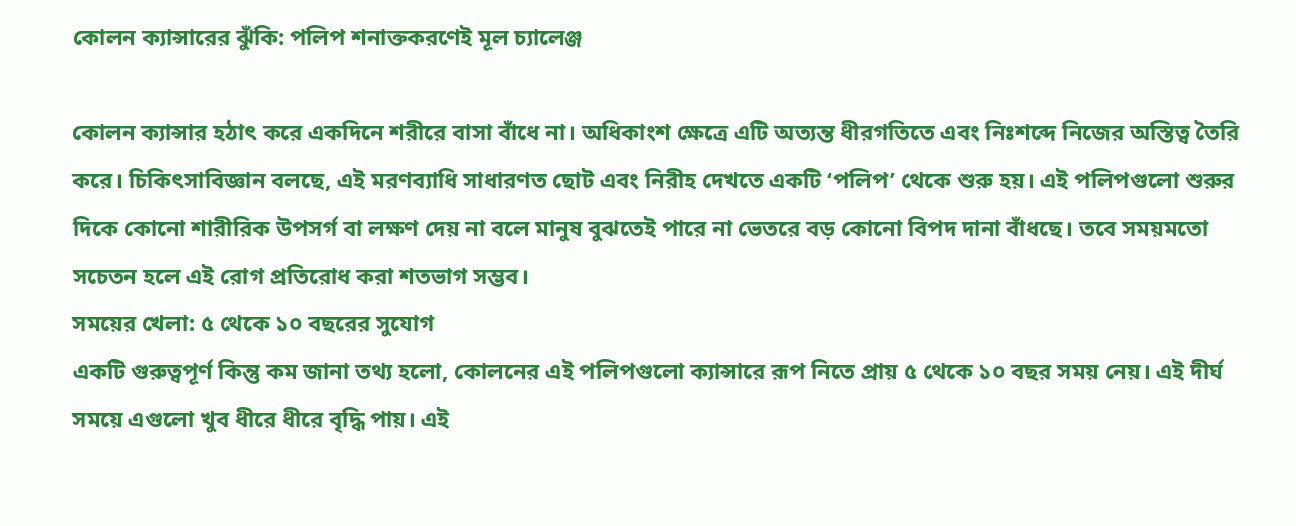কোলন ক্যান্সারের ঝুঁকি: পলিপ শনাক্তকরণেই মূল চ্যালেঞ্জ

কোলন ক্যান্সার হঠাৎ করে একদিনে শরীরে বাসা বাঁধে না। অধিকাংশ ক্ষেত্রে এটি অত্যন্ত ধীরগতিতে এবং নিঃশব্দে নিজের অস্তিত্ব তৈরি করে। চিকিৎসাবিজ্ঞান বলছে, এই মরণব্যাধি সাধারণত ছোট এবং নিরীহ দেখতে একটি ‘পলিপ’ থেকে শুরু হয়। এই পলিপগুলো শুরুর দিকে কোনো শারীরিক উপসর্গ বা লক্ষণ দেয় না বলে মানুষ বুঝতেই পারে না ভেতরে বড় কোনো বিপদ দানা বাঁধছে। তবে সময়মতো সচেতন হলে এই রোগ প্রতিরোধ করা শতভাগ সম্ভব।
সময়ের খেলা: ৫ থেকে ১০ বছরের সুযোগ
একটি গুরুত্বপূর্ণ কিন্তু কম জানা তথ্য হলো, কোলনের এই পলিপগুলো ক্যান্সারে রূপ নিতে প্রায় ৫ থেকে ১০ বছর সময় নেয়। এই দীর্ঘ সময়ে এগুলো খুব ধীরে ধীরে বৃদ্ধি পায়। এই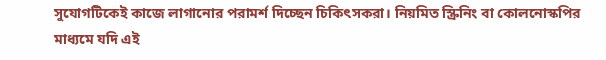সুযোগটিকেই কাজে লাগানোর পরামর্শ দিচ্ছেন চিকিৎসকরা। নিয়মিত স্ক্রিনিং বা কোলনোস্কপির মাধ্যমে যদি এই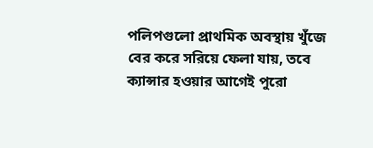পলিপগুলো প্রাথমিক অবস্থায় খুঁজে বের করে সরিয়ে ফেলা যায়, তবে ক্যান্সার হওয়ার আগেই পুরো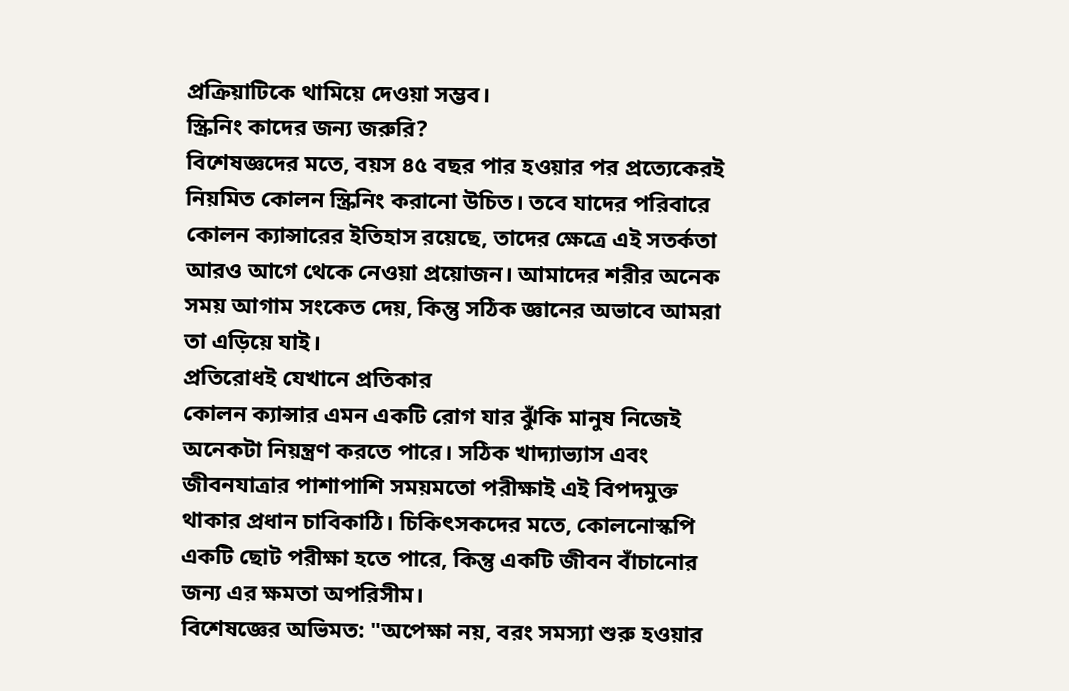প্রক্রিয়াটিকে থামিয়ে দেওয়া সম্ভব।
স্ক্রিনিং কাদের জন্য জরুরি?
বিশেষজ্ঞদের মতে, বয়স ৪৫ বছর পার হওয়ার পর প্রত্যেকেরই নিয়মিত কোলন স্ক্রিনিং করানো উচিত। তবে যাদের পরিবারে কোলন ক্যান্সারের ইতিহাস রয়েছে, তাদের ক্ষেত্রে এই সতর্কতা আরও আগে থেকে নেওয়া প্রয়োজন। আমাদের শরীর অনেক সময় আগাম সংকেত দেয়, কিন্তু সঠিক জ্ঞানের অভাবে আমরা তা এড়িয়ে যাই।
প্রতিরোধই যেখানে প্রতিকার
কোলন ক্যান্সার এমন একটি রোগ যার ঝুঁকি মানুষ নিজেই অনেকটা নিয়ন্ত্রণ করতে পারে। সঠিক খাদ্যাভ্যাস এবং জীবনযাত্রার পাশাপাশি সময়মতো পরীক্ষাই এই বিপদমুক্ত থাকার প্রধান চাবিকাঠি। চিকিৎসকদের মতে, কোলনোস্কপি একটি ছোট পরীক্ষা হতে পারে, কিন্তু একটি জীবন বাঁচানোর জন্য এর ক্ষমতা অপরিসীম।
বিশেষজ্ঞের অভিমত: "অপেক্ষা নয়, বরং সমস্যা শুরু হওয়ার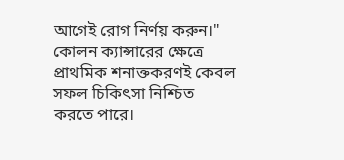আগেই রোগ নির্ণয় করুন।" কোলন ক্যান্সারের ক্ষেত্রে প্রাথমিক শনাক্তকরণই কেবল সফল চিকিৎসা নিশ্চিত করতে পারে।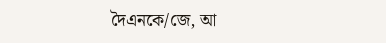দৈএনকে/জে, আ